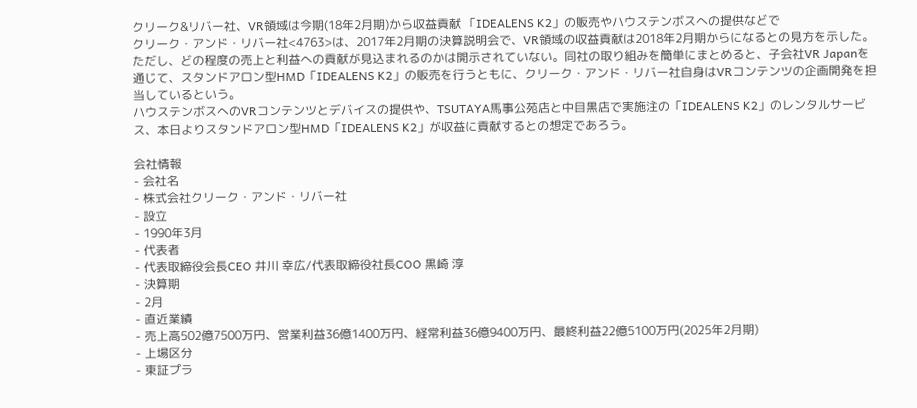クリーク&リバー社、VR領域は今期(18年2月期)から収益貢献 「IDEALENS K2」の販売やハウステンボスへの提供などで
クリーク・アンド・リバー社<4763>は、2017年2月期の決算説明会で、VR領域の収益貢献は2018年2月期からになるとの見方を示した。ただし、どの程度の売上と利益への貢献が見込まれるのかは開示されていない。同社の取り組みを簡単にまとめると、子会社VR Japanを通じて、スタンドアロン型HMD「IDEALENS K2」の販売を行うともに、クリーク・アンド・リバー社自身はVRコンテンツの企画開発を担当しているという。
ハウステンボスへのVRコンテンツとデバイスの提供や、TSUTAYA馬事公苑店と中目黒店で実施注の「IDEALENS K2」のレンタルサービス、本日よりスタンドアロン型HMD「IDEALENS K2」が収益に貢献するとの想定であろう。

会社情報
- 会社名
- 株式会社クリーク・アンド・リバー社
- 設立
- 1990年3月
- 代表者
- 代表取締役会長CEO 井川 幸広/代表取締役社長COO 黒崎 淳
- 決算期
- 2月
- 直近業績
- 売上高502億7500万円、営業利益36億1400万円、経常利益36億9400万円、最終利益22億5100万円(2025年2月期)
- 上場区分
- 東証プラ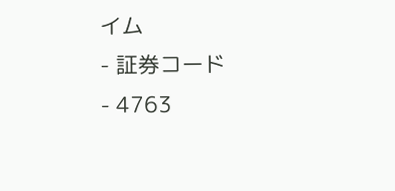イム
- 証券コード
- 4763